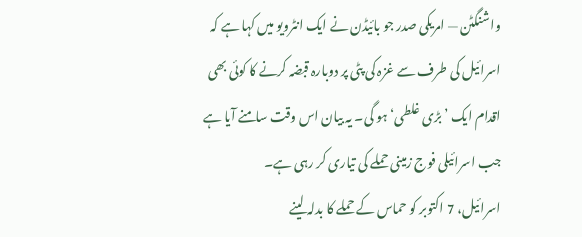واشنگٹن — امریکی صدر جو بائیڈن نے ایک انٹرویو میں کہا ہے کہ اسرائیل کی طرف سے غزہ کی پٹی پر دوبارہ قبضہ کرنے کا کوئی بھی اقدام ایک ’بڑی غلطی‘ ہو گی۔ یہ بیان اس وقت سامنے آیا ہے جب اسرائیلی فوج زمینی حملے کی تیاری کر رہی ہے۔
اسرائیل، 7 اکتوبر کو حماس کے حملے کا بدلہ لینے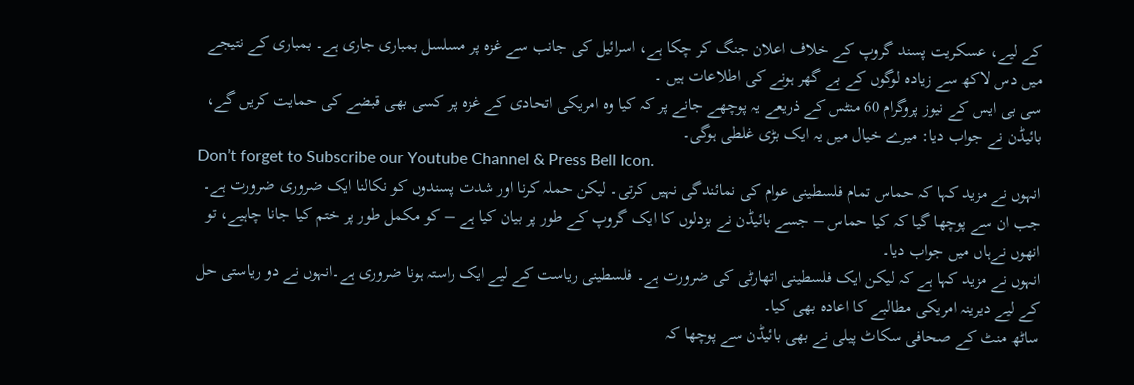کے لیے، عسکریت پسند گروپ کے خلاف اعلان جنگ کر چکا ہے، اسرائیل کی جانب سے غزہ پر مسلسل بمباری جاری ہے۔ بمباری کے نتیجے میں دس لاکھ سے زیادہ لوگوں کے بے گھر ہونے کی اطلاعات ہیں ۔
سی بی ایس کے نیوز پروگرام 60 منٹس کے ذریعے یہ پوچھے جانے پر کہ کیا وہ امریکی اتحادی کے غزہ پر کسی بھی قبضے کی حمایت کریں گے، بائیڈن نے جواب دیا: میرے خیال میں یہ ایک بڑی غلطی ہوگی۔
Don’t forget to Subscribe our Youtube Channel & Press Bell Icon.
انہوں نے مزید کہا کہ حماس تمام فلسطینی عوام کی نمائندگی نہیں کرتی۔ لیکن حملہ کرنا اور شدت پسندوں کو نکالنا ایک ضروری ضرورت ہے۔
جب ان سے پوچھا گیا کہ کیا حماس – جسے بائیڈن نے بزدلوں کا ایک گروپ کے طور پر بیان کیا ہے – کو مکمل طور پر ختم کیا جانا چاہیے، تو انھوں نےہاں میں جواب دیا۔
انہوں نے مزید کہا ہے کہ لیکن ایک فلسطینی اتھارٹی کی ضرورت ہے۔ فلسطینی ریاست کے لیے ایک راستہ ہونا ضروری ہے۔انہوں نے دو ریاستی حل کے لیے دیرینہ امریکی مطالبے کا اعادہ بھی کیا۔
ساٹھ منٹ کے صحافی سکاٹ پیلی نے بھی بائیڈن سے پوچھا کہ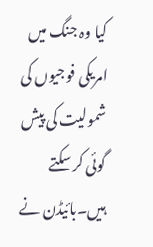کیا وہ جنگ میں امریکی فوجیوں کی شمولیت کی پیش گوئی کر سکتے ہیں۔بائیڈن نے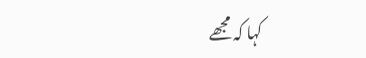کہا کہ مجھے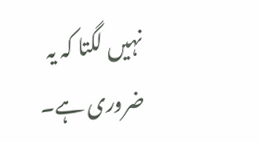نہیں لگتا کہ یہ ضروری ہے۔